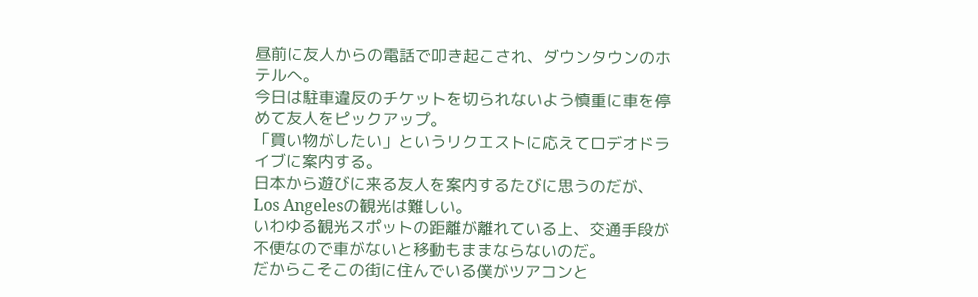昼前に友人からの電話で叩き起こされ、ダウンタウンのホテルへ。
今日は駐車違反のチケットを切られないよう慎重に車を停めて友人をピックアップ。
「買い物がしたい」というリクエストに応えてロデオドライブに案内する。
日本から遊びに来る友人を案内するたびに思うのだが、Los Angelesの観光は難しい。
いわゆる観光スポットの距離が離れている上、交通手段が不便なので車がないと移動もままならないのだ。
だからこそこの街に住んでいる僕がツアコンと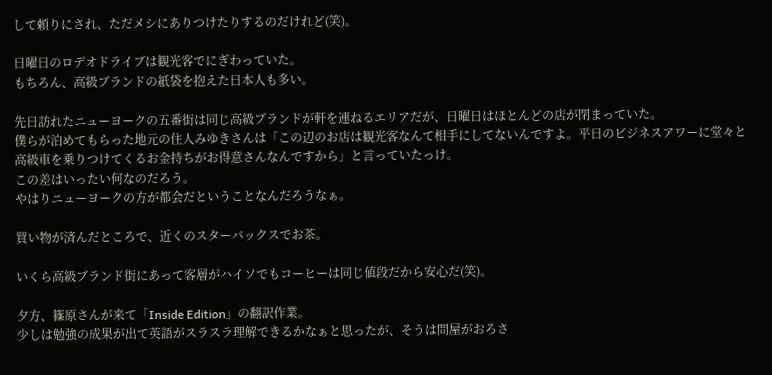して頼りにされ、ただメシにありつけたりするのだけれど(笑)。

日曜日のロデオドライブは観光客でにぎわっていた。
もちろん、高級ブランドの紙袋を抱えた日本人も多い。

先日訪れたニューヨークの五番街は同じ高級ブランドが軒を連ねるエリアだが、日曜日はほとんどの店が閉まっていた。
僕らが泊めてもらった地元の住人みゆきさんは「この辺のお店は観光客なんて相手にしてないんですよ。平日のビジネスアワーに堂々と高級車を乗りつけてくるお金持ちがお得意さんなんですから」と言っていたっけ。
この差はいったい何なのだろう。
やはりニューヨークの方が都会だということなんだろうなぁ。

買い物が済んだところで、近くのスターバックスでお茶。

いくら高級ブランド街にあって客層がハイソでもコーヒーは同じ値段だから安心だ(笑)。

夕方、篠原さんが来て「Inside Edition」の翻訳作業。
少しは勉強の成果が出て英語がスラスラ理解できるかなぁと思ったが、そうは問屋がおろさ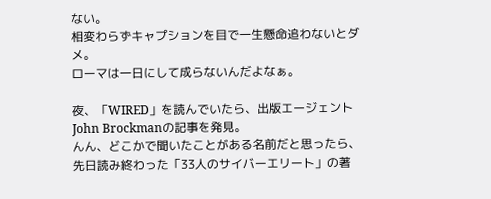ない。
相変わらずキャプションを目で一生懸命追わないとダメ。
ローマは一日にして成らないんだよなぁ。

夜、「WIRED」を読んでいたら、出版エージェントJohn Brockmanの記事を発見。
んん、どこかで聞いたことがある名前だと思ったら、先日読み終わった「33人のサイバーエリート」の著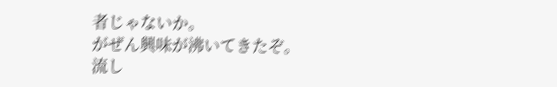者じゃないか。
がぜん興味が沸いてきたぞ。
流し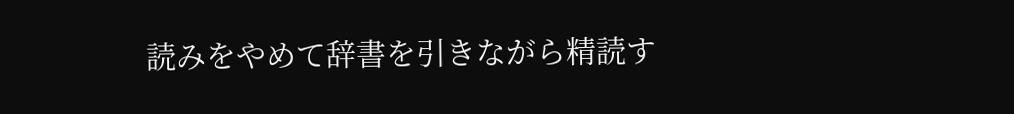読みをやめて辞書を引きながら精読す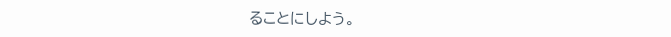ることにしよう。